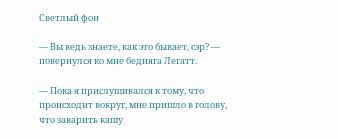Светлый фон

— Вы ведь знаете, как это бывает, сэр? — повернулся ко мне бедняга Легатт.

— Пока я прислушивался к тому, что происходит вокруг, мне пришло в голову, что заварить кашу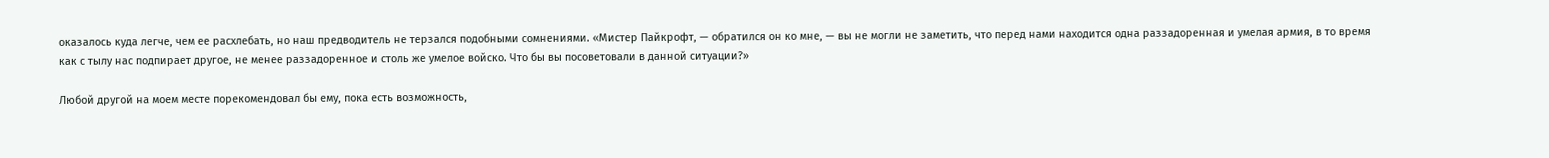оказалось куда легче, чем ее расхлебать, но наш предводитель не терзался подобными сомнениями. «Мистер Пайкрофт, — обратился он ко мне, — вы не могли не заметить, что перед нами находится одна раззадоренная и умелая армия, в то время как с тылу нас подпирает другое, не менее раззадоренное и столь же умелое войско. Что бы вы посоветовали в данной ситуации?»

Любой другой на моем месте порекомендовал бы ему, пока есть возможность,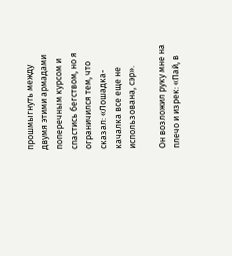прошмыгнуть между двумя этими армадами поперечным курсом и спастись бегством, но я ограничился тем, что сказал: «Лошадка-качалка все еще не использована, сэр».

Он возложил руку мне на плечо и изрек: «Пай, в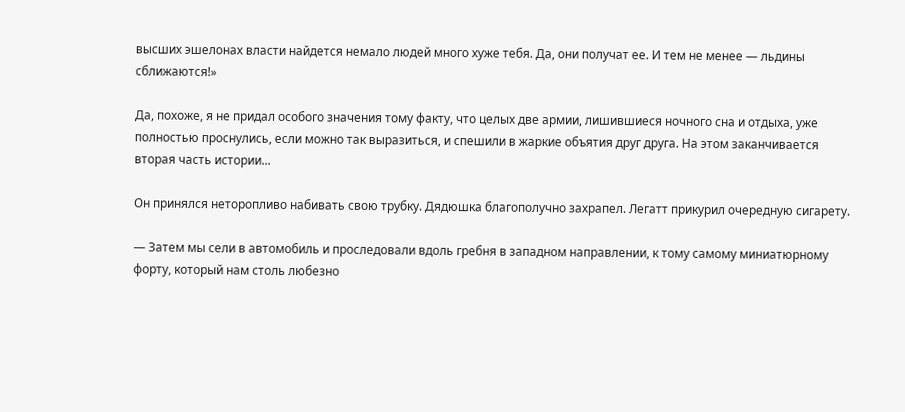высших эшелонах власти найдется немало людей много хуже тебя. Да, они получат ее. И тем не менее — льдины сближаются!»

Да, похоже, я не придал особого значения тому факту, что целых две армии, лишившиеся ночного сна и отдыха, уже полностью проснулись, если можно так выразиться, и спешили в жаркие объятия друг друга. На этом заканчивается вторая часть истории...

Он принялся неторопливо набивать свою трубку. Дядюшка благополучно захрапел. Легатт прикурил очередную сигарету.

— Затем мы сели в автомобиль и проследовали вдоль гребня в западном направлении, к тому самому миниатюрному форту, который нам столь любезно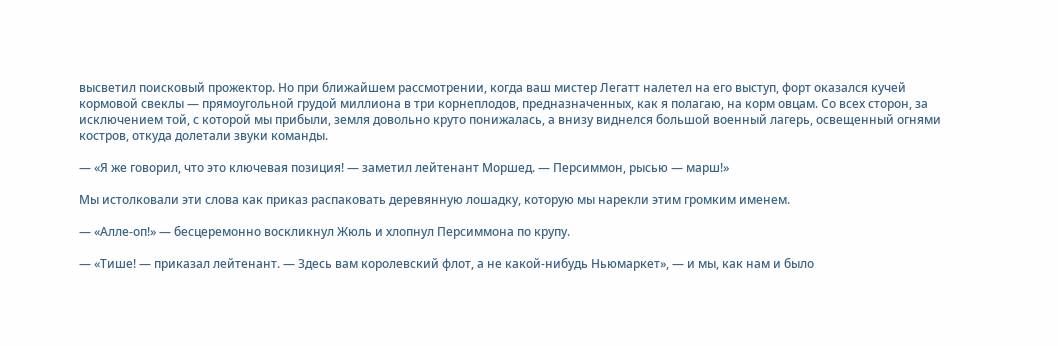высветил поисковый прожектор. Но при ближайшем рассмотрении, когда ваш мистер Легатт налетел на его выступ, форт оказался кучей кормовой свеклы — прямоугольной грудой миллиона в три корнеплодов, предназначенных, как я полагаю, на корм овцам. Со всех сторон, за исключением той, с которой мы прибыли, земля довольно круто понижалась, а внизу виднелся большой военный лагерь, освещенный огнями костров, откуда долетали звуки команды.

— «Я же говорил, что это ключевая позиция! — заметил лейтенант Моршед. — Персиммон, рысью — марш!»

Мы истолковали эти слова как приказ распаковать деревянную лошадку, которую мы нарекли этим громким именем.

— «Алле-оп!» — бесцеремонно воскликнул Жюль и хлопнул Персиммона по крупу.

— «Тише! — приказал лейтенант. — Здесь вам королевский флот, а не какой-нибудь Ньюмаркет», — и мы, как нам и было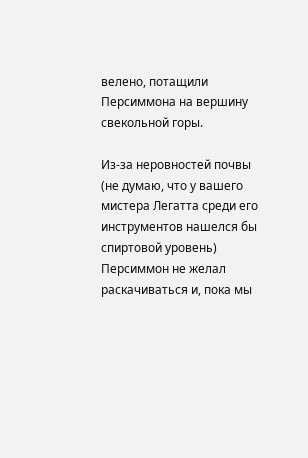велено, потащили Персиммона на вершину свекольной горы.

Из-за неровностей почвы (не думаю, что у вашего мистера Легатта среди его инструментов нашелся бы спиртовой уровень) Персиммон не желал раскачиваться и, пока мы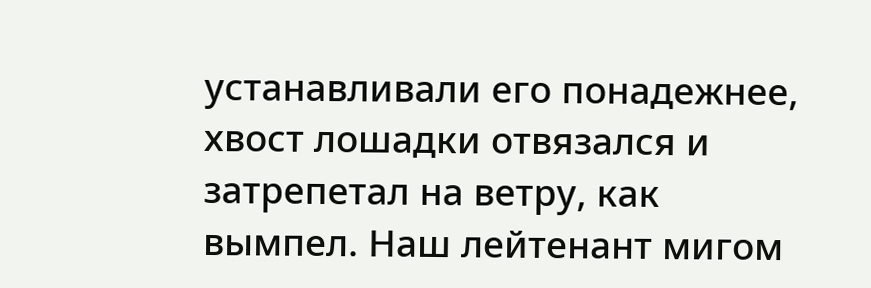устанавливали его понадежнее, хвост лошадки отвязался и затрепетал на ветру, как вымпел. Наш лейтенант мигом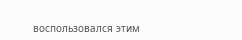воспользовался этим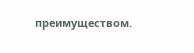преимуществом.